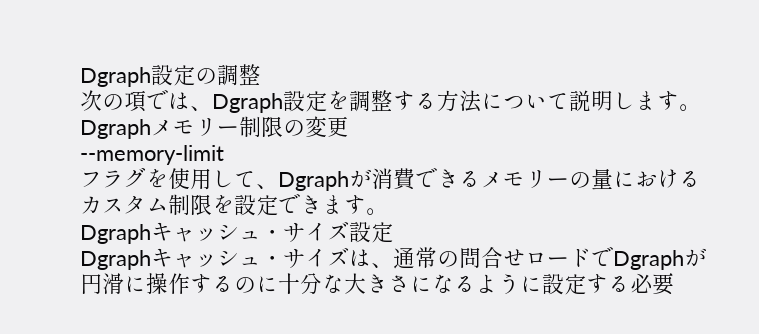Dgraph設定の調整
次の項では、Dgraph設定を調整する方法について説明します。
Dgraphメモリー制限の変更
--memory-limit
フラグを使用して、Dgraphが消費できるメモリーの量におけるカスタム制限を設定できます。
Dgraphキャッシュ・サイズ設定
Dgraphキャッシュ・サイズは、通常の問合せロードでDgraphが円滑に操作するのに十分な大きさになるように設定する必要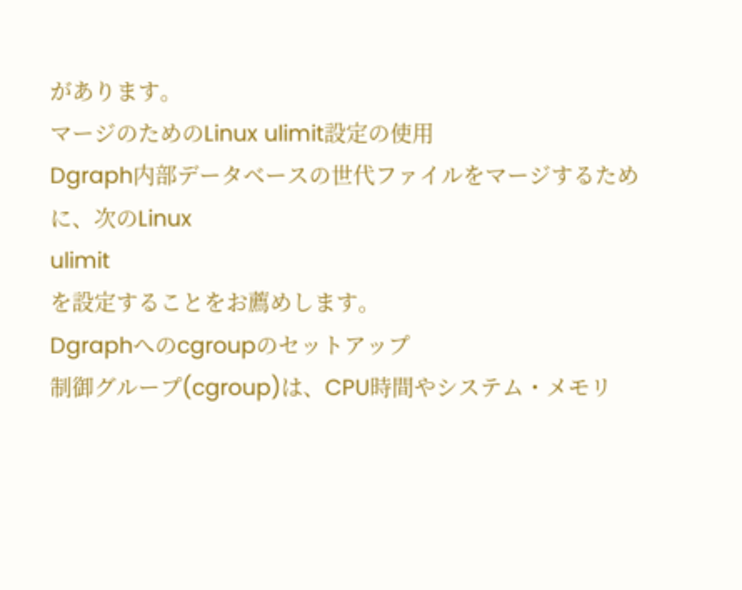があります。
マージのためのLinux ulimit設定の使用
Dgraph内部データベースの世代ファイルをマージするために、次のLinux
ulimit
を設定することをお薦めします。
Dgraphへのcgroupのセットアップ
制御グループ(cgroup)は、CPU時間やシステム・メモリ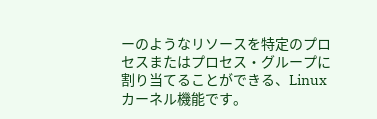ーのようなリソースを特定のプロセスまたはプロセス・グループに割り当てることができる、Linuxカーネル機能です。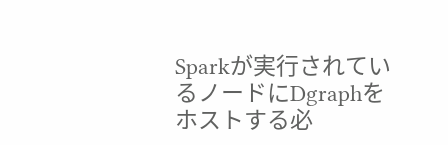Sparkが実行されているノードにDgraphをホストする必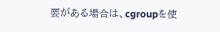要がある場合は、cgroupを使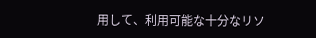用して、利用可能な十分なリソ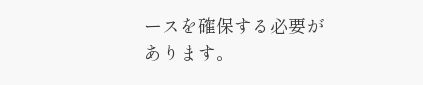ースを確保する必要があります。